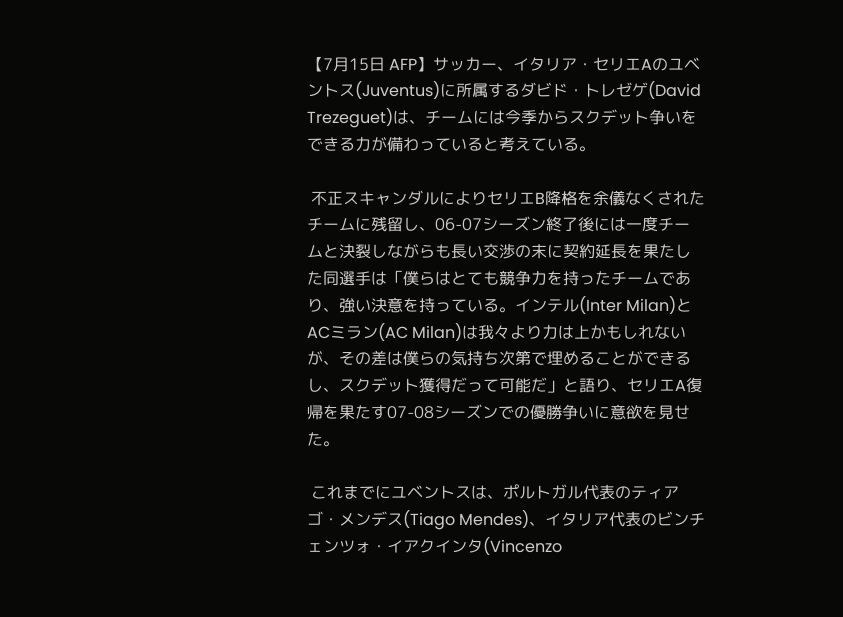【7月15日 AFP】サッカー、イタリア・セリエAのユベントス(Juventus)に所属するダビド・トレゼゲ(David Trezeguet)は、チームには今季からスクデット争いをできる力が備わっていると考えている。

 不正スキャンダルによりセリエB降格を余儀なくされたチームに残留し、06-07シーズン終了後には一度チームと決裂しながらも長い交渉の末に契約延長を果たした同選手は「僕らはとても競争力を持ったチームであり、強い決意を持っている。インテル(Inter Milan)とACミラン(AC Milan)は我々より力は上かもしれないが、その差は僕らの気持ち次第で埋めることができるし、スクデット獲得だって可能だ」と語り、セリエA復帰を果たす07-08シーズンでの優勝争いに意欲を見せた。

 これまでにユベントスは、ポルトガル代表のティアゴ・メンデス(Tiago Mendes)、イタリア代表のビンチェンツォ・イアクインタ(Vincenzo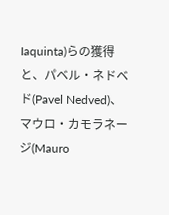Iaquinta)らの獲得と、パベル・ネドベド(Pavel Nedved)、マウロ・カモラネージ(Mauro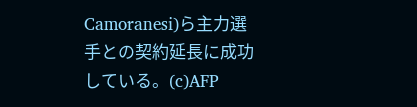Camoranesi)ら主力選手との契約延長に成功している。(c)AFP